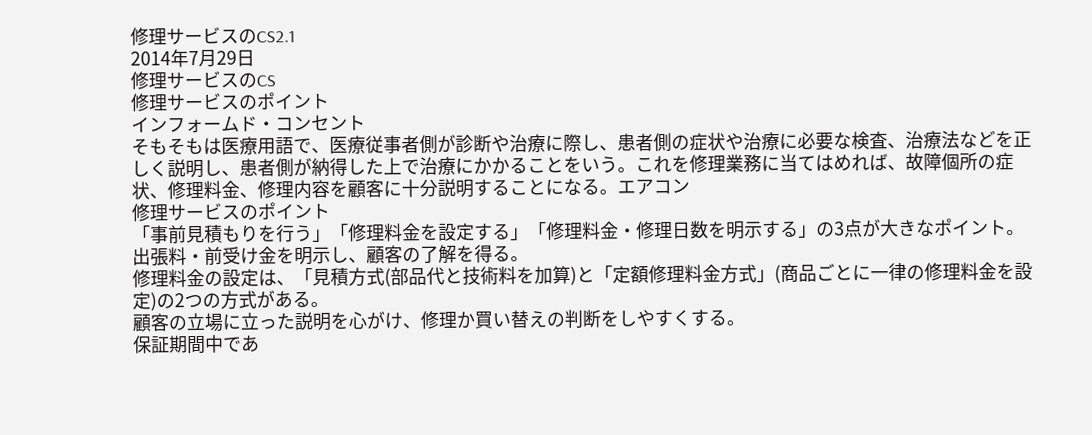修理サービスのCS2.1
2014年7月29日
修理サービスのCS
修理サービスのポイント
インフォームド・コンセント
そもそもは医療用語で、医療従事者側が診断や治療に際し、患者側の症状や治療に必要な検査、治療法などを正しく説明し、患者側が納得した上で治療にかかることをいう。これを修理業務に当てはめれば、故障個所の症状、修理料金、修理内容を顧客に十分説明することになる。エアコン
修理サービスのポイント
「事前見積もりを行う」「修理料金を設定する」「修理料金・修理日数を明示する」の3点が大きなポイント。
出張料・前受け金を明示し、顧客の了解を得る。
修理料金の設定は、「見積方式(部品代と技術料を加算)と「定額修理料金方式」(商品ごとに一律の修理料金を設定)の2つの方式がある。
顧客の立場に立った説明を心がけ、修理か買い替えの判断をしやすくする。
保証期間中であ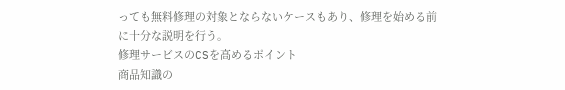っても無料修理の対象とならないケースもあり、修理を始める前に十分な説明を行う。
修理サービスのCSを高めるポイント
商品知識の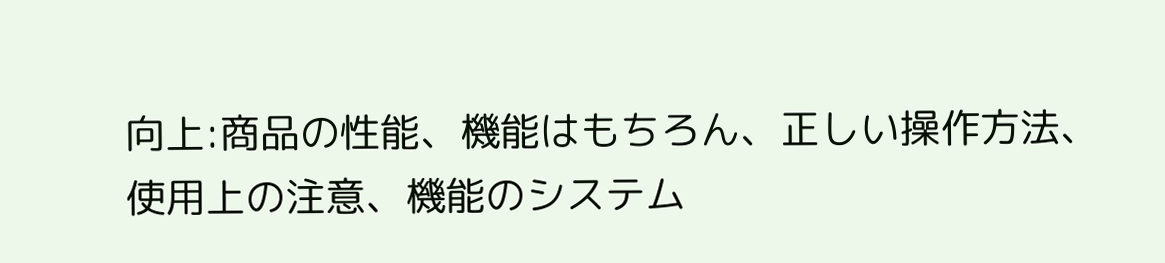向上:商品の性能、機能はもちろん、正しい操作方法、使用上の注意、機能のシステム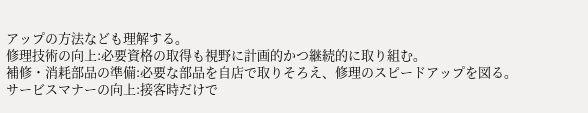アップの方法なども理解する。
修理技術の向上:必要資格の取得も視野に計画的かつ継続的に取り組む。
補修・消耗部品の準備:必要な部品を自店で取りそろえ、修理のスピードアップを図る。
サービスマナーの向上:接客時だけで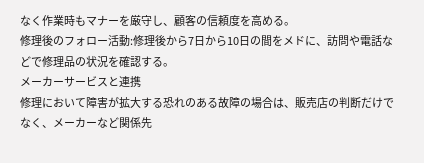なく作業時もマナーを厳守し、顧客の信頼度を高める。
修理後のフォロー活動:修理後から7日から10日の間をメドに、訪問や電話などで修理品の状況を確認する。
メーカーサービスと連携
修理において障害が拡大する恐れのある故障の場合は、販売店の判断だけでなく、メーカーなど関係先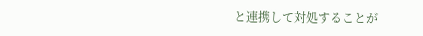と連携して対処することが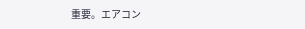重要。エアコン